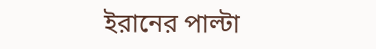ইরানের পাল্টা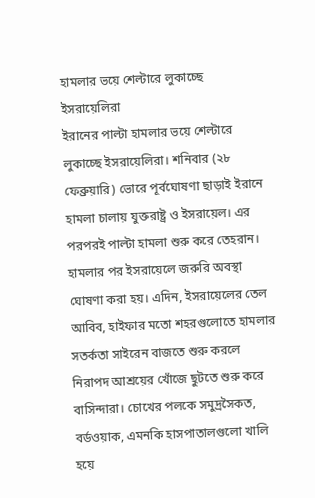হামলার ভয়ে শেল্টারে লুকাচ্ছে ইসরায়েলিরা
ইরানের পাল্টা হামলার ভয়ে শেল্টারে লুকাচ্ছে ইসরায়েলিরা। শনিবার (২৮ ফেব্রুয়ারি) ভোরে পূর্বঘোষণা ছাড়াই ইরানে হামলা চালায় যুক্তরাষ্ট্র ও ইসরায়েল। এর পরপরই পাল্টা হামলা শুরু করে তেহরান। হামলার পর ইসরায়েলে জরুরি অবস্থা ঘোষণা করা হয়। এদিন, ইসরায়েলের তেল আবিব, হাইফার মতো শহরগুলোতে হামলার সতর্কতা সাইরেন বাজতে শুরু করলে নিরাপদ আশ্রয়ের খোঁজে ছুটতে শুরু করে বাসিন্দারা। চোখের পলকে সমুদ্রসৈকত, বর্ডওয়াক, এমনকি হাসপাতালগুলো খালি হয়ে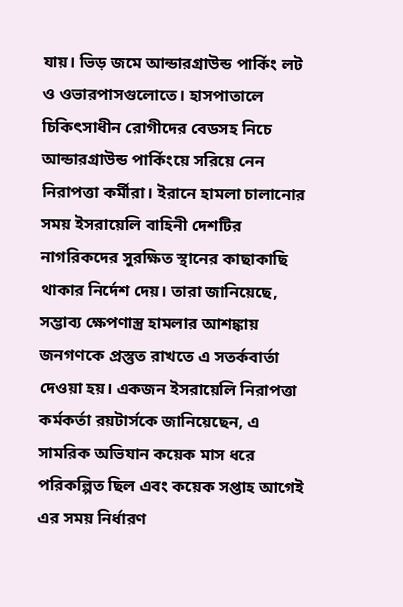যায়। ভিড় জমে আন্ডারগ্রাউন্ড পার্কিং লট ও ওভারপাসগুলোতে। হাসপাতালে চিকিৎসাধীন রোগীদের বেডসহ নিচে আন্ডারগ্রাউন্ড পার্কিংয়ে সরিয়ে নেন নিরাপত্তা কর্মীরা। ইরানে হামলা চালানোর সময় ইসরায়েলি বাহিনী দেশটির নাগরিকদের সুরক্ষিত স্থানের কাছাকাছি থাকার নির্দেশ দেয়। তারা জানিয়েছে, সম্ভাব্য ক্ষেপণাস্ত্র হামলার আশঙ্কায় জনগণকে প্রস্তুত রাখতে এ সতর্কবার্তা দেওয়া হয়। একজন ইসরায়েলি নিরাপত্তা কর্মকর্তা রয়টার্সকে জানিয়েছেন, এ সামরিক অভিযান কয়েক মাস ধরে পরিকল্পিত ছিল এবং কয়েক সপ্তাহ আগেই এর সময় নির্ধারণ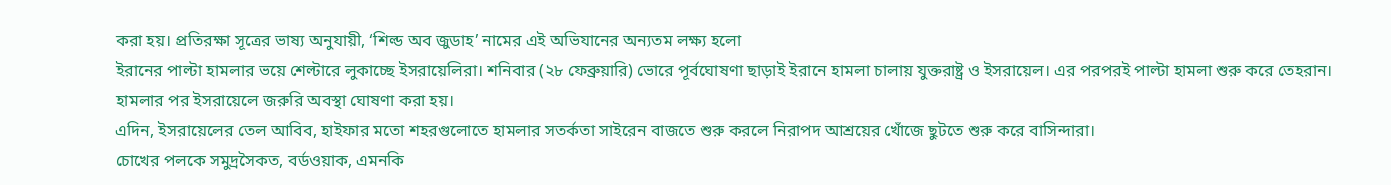করা হয়। প্রতিরক্ষা সূত্রের ভাষ্য অনুযায়ী, ‘শিল্ড অব জুডাহ’ নামের এই অভিযানের অন্যতম লক্ষ্য হলো
ইরানের পাল্টা হামলার ভয়ে শেল্টারে লুকাচ্ছে ইসরায়েলিরা। শনিবার (২৮ ফেব্রুয়ারি) ভোরে পূর্বঘোষণা ছাড়াই ইরানে হামলা চালায় যুক্তরাষ্ট্র ও ইসরায়েল। এর পরপরই পাল্টা হামলা শুরু করে তেহরান। হামলার পর ইসরায়েলে জরুরি অবস্থা ঘোষণা করা হয়।
এদিন, ইসরায়েলের তেল আবিব, হাইফার মতো শহরগুলোতে হামলার সতর্কতা সাইরেন বাজতে শুরু করলে নিরাপদ আশ্রয়ের খোঁজে ছুটতে শুরু করে বাসিন্দারা।
চোখের পলকে সমুদ্রসৈকত, বর্ডওয়াক, এমনকি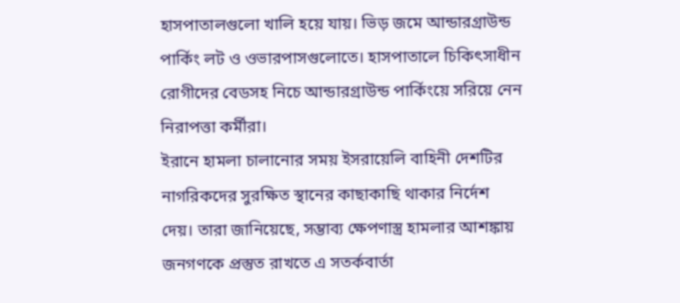হাসপাতালগুলো খালি হয়ে যায়। ভিড় জমে আন্ডারগ্রাউন্ড পার্কিং লট ও ওভারপাসগুলোতে। হাসপাতালে চিকিৎসাধীন রোগীদের বেডসহ নিচে আন্ডারগ্রাউন্ড পার্কিংয়ে সরিয়ে নেন নিরাপত্তা কর্মীরা।
ইরানে হামলা চালানোর সময় ইসরায়েলি বাহিনী দেশটির নাগরিকদের সুরক্ষিত স্থানের কাছাকাছি থাকার নির্দেশ দেয়। তারা জানিয়েছে, সম্ভাব্য ক্ষেপণাস্ত্র হামলার আশঙ্কায় জনগণকে প্রস্তুত রাখতে এ সতর্কবার্তা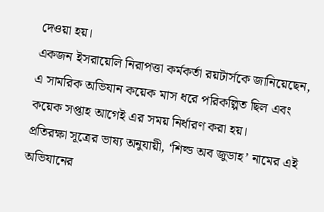দেওয়া হয়।
একজন ইসরায়েলি নিরাপত্তা কর্মকর্তা রয়টার্সকে জানিয়েছেন, এ সামরিক অভিযান কয়েক মাস ধরে পরিকল্পিত ছিল এবং কয়েক সপ্তাহ আগেই এর সময় নির্ধারণ করা হয়।
প্রতিরক্ষা সূত্রের ভাষ্য অনুযায়ী, ‘শিল্ড অব জুডাহ’ নামের এই অভিযানের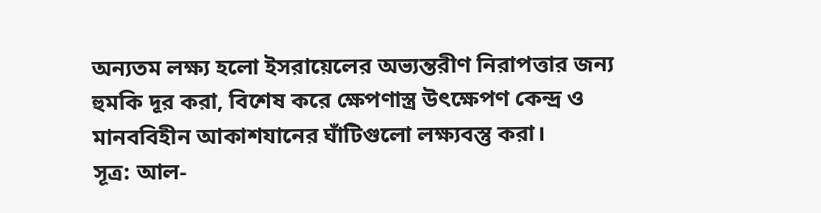অন্যতম লক্ষ্য হলো ইসরায়েলের অভ্যন্তরীণ নিরাপত্তার জন্য হুমকি দূর করা, বিশেষ করে ক্ষেপণাস্ত্র উৎক্ষেপণ কেন্দ্র ও মানববিহীন আকাশযানের ঘাঁটিগুলো লক্ষ্যবস্তু করা।
সূত্র: আল-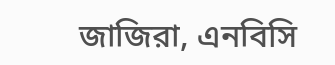জাজিরা, এনবিসি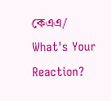কেএএ/
What's Your Reaction?